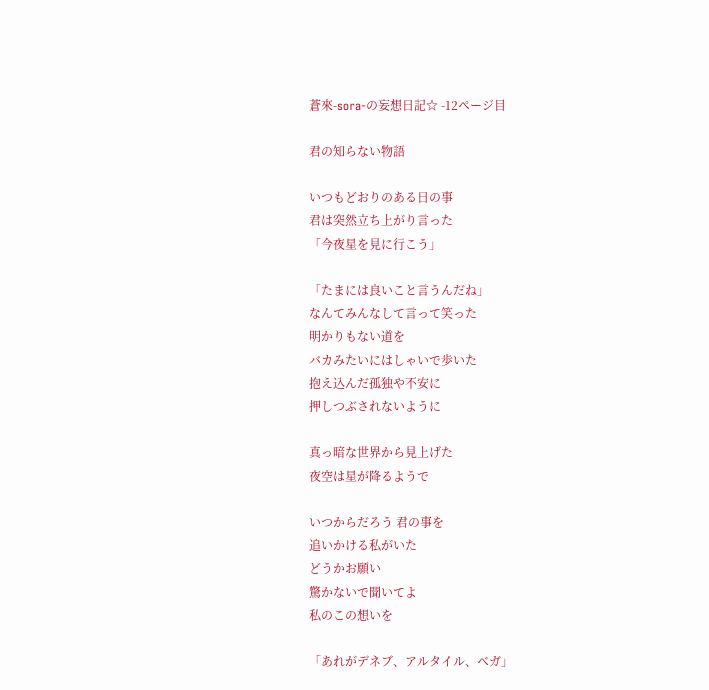蒼來-sora-の妄想日記☆ -12ページ目

君の知らない物語

いつもどおりのある日の事
君は突然立ち上がり言った
「今夜星を見に行こう」

「たまには良いこと言うんだね」
なんてみんなして言って笑った
明かりもない道を
バカみたいにはしゃいで歩いた
抱え込んだ孤独や不安に
押しつぶされないように

真っ暗な世界から見上げた
夜空は星が降るようで

いつからだろう 君の事を
追いかける私がいた
どうかお願い
驚かないで聞いてよ
私のこの想いを

「あれがデネブ、アルタイル、ベガ」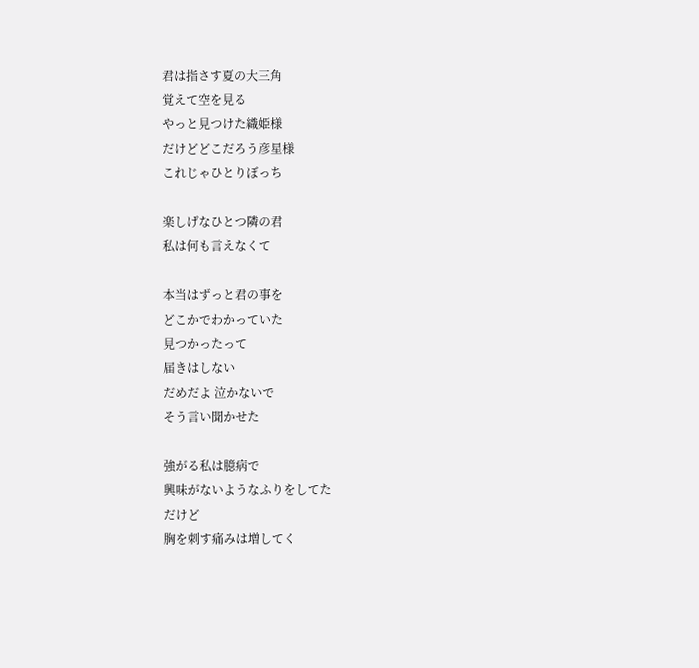君は指さす夏の大三角
覚えて空を見る
やっと見つけた織姫様
だけどどこだろう彦星様
これじゃひとりぼっち

楽しげなひとつ隣の君
私は何も言えなくて

本当はずっと君の事を
どこかでわかっていた
見つかったって
届きはしない
だめだよ 泣かないで
そう言い聞かせた

強がる私は臆病で
興味がないようなふりをしてた
だけど
胸を刺す痛みは増してく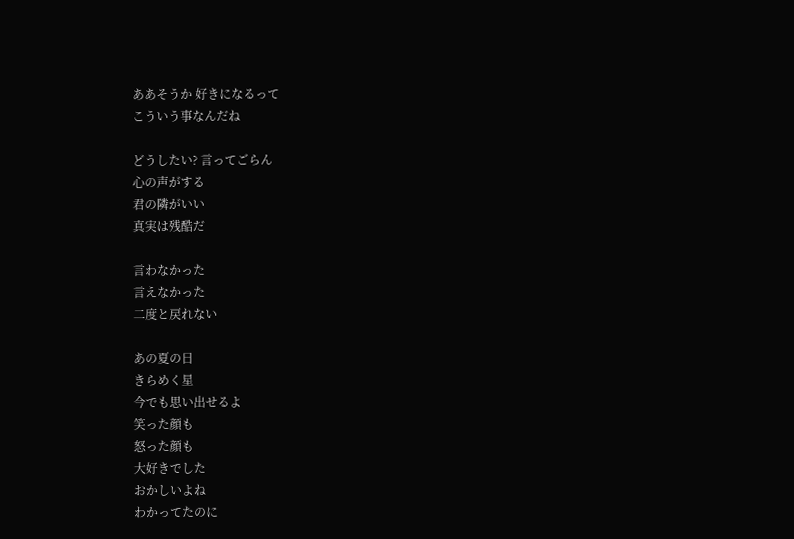ああそうか 好きになるって
こういう事なんだね

どうしたい? 言ってごらん
心の声がする
君の隣がいい
真実は残酷だ

言わなかった
言えなかった
二度と戻れない

あの夏の日
きらめく星
今でも思い出せるよ
笑った顔も
怒った顔も
大好きでした
おかしいよね
わかってたのに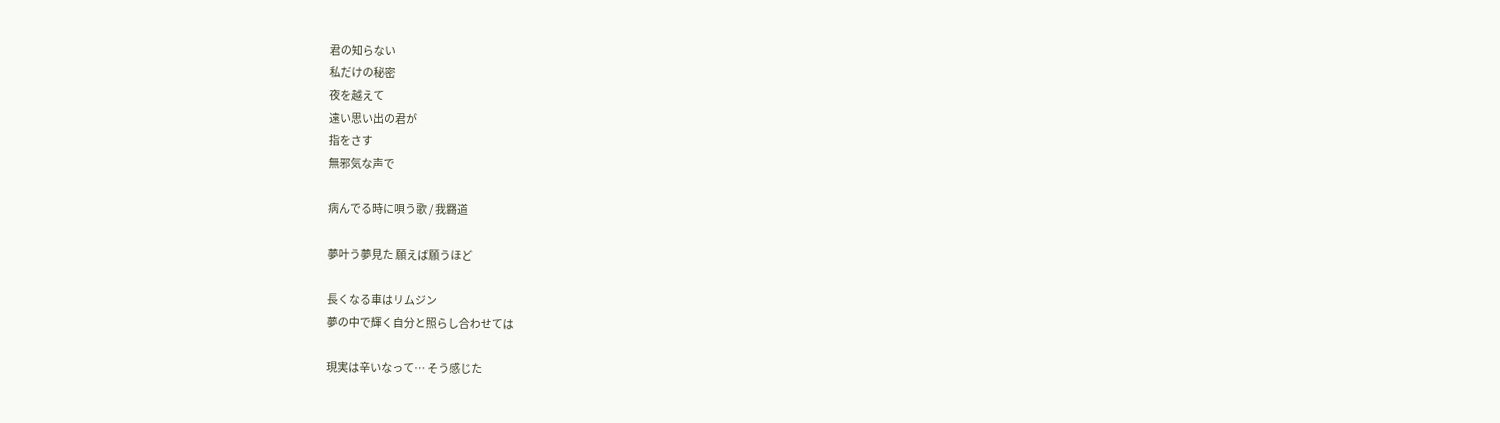君の知らない
私だけの秘密
夜を越えて
遠い思い出の君が
指をさす
無邪気な声で

病んでる時に唄う歌 / 我羇道

夢叶う夢見た 願えば願うほど

長くなる車はリムジン
夢の中で輝く自分と照らし合わせては

現実は辛いなって… そう感じた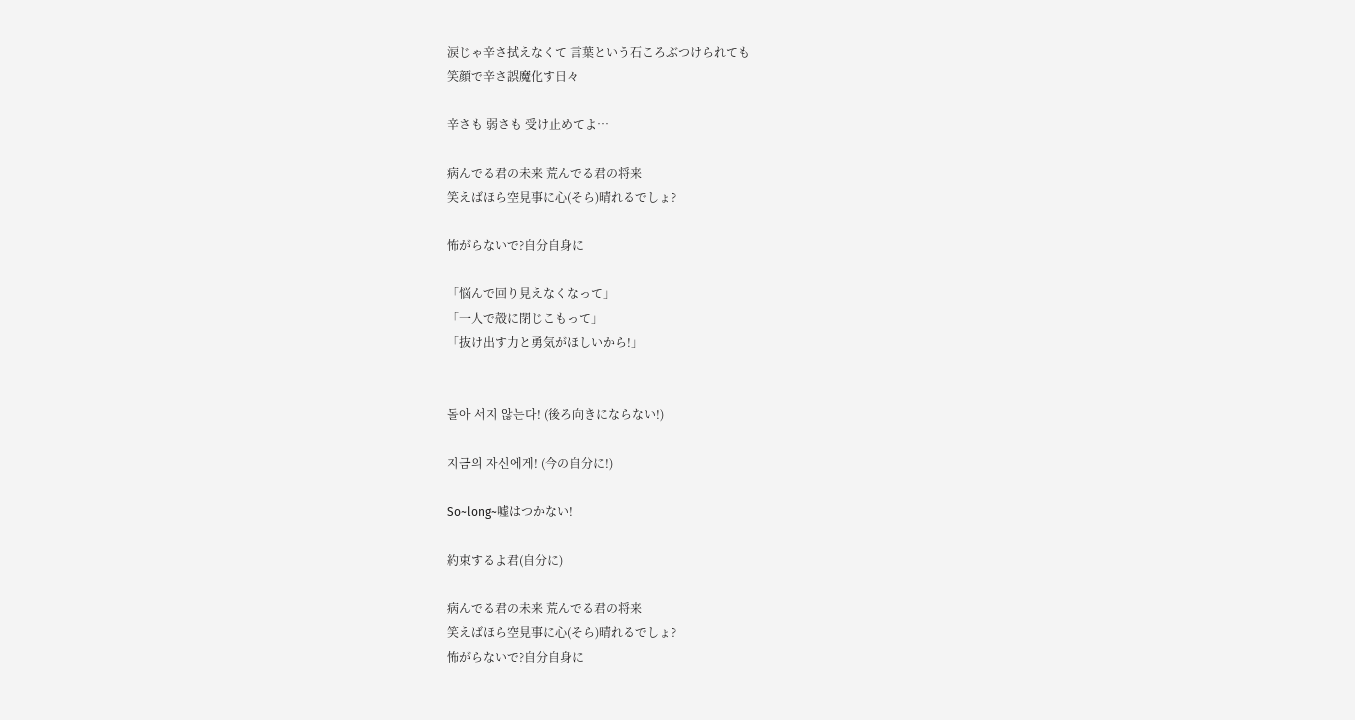涙じゃ辛さ拭えなくて 言葉という石ころぶつけられても
笑顔で辛さ誤魔化す日々

辛さも 弱さも 受け止めてよ…

病んでる君の未来 荒んでる君の将来
笑えばほら空見事に心(そら)晴れるでしょ?

怖がらないで?自分自身に

「悩んで回り見えなくなって」
「一人で殻に閉じこもって」
「抜け出す力と勇気がほしいから!」


돌아 서지 않는다! (後ろ向きにならない!)

지금의 자신에게! (今の自分に!)

So~long~嘘はつかない!

約束するよ君(自分に)

病んでる君の未来 荒んでる君の将来
笑えばほら空見事に心(そら)晴れるでしょ?
怖がらないで?自分自身に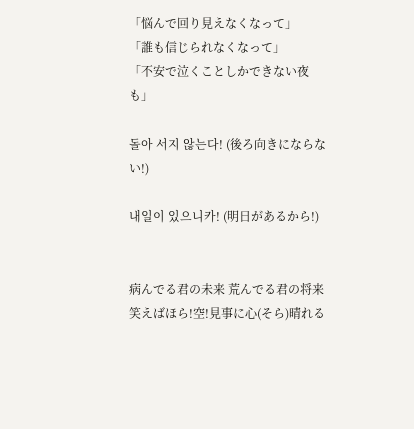「悩んで回り見えなくなって」
「誰も信じられなくなって」
「不安で泣くことしかできない夜も」

돌아 서지 않는다! (後ろ向きにならない!)

내일이 있으니카! (明日があるから!)


病んでる君の未来 荒んでる君の将来
笑えばほら!空!見事に心(そら)晴れる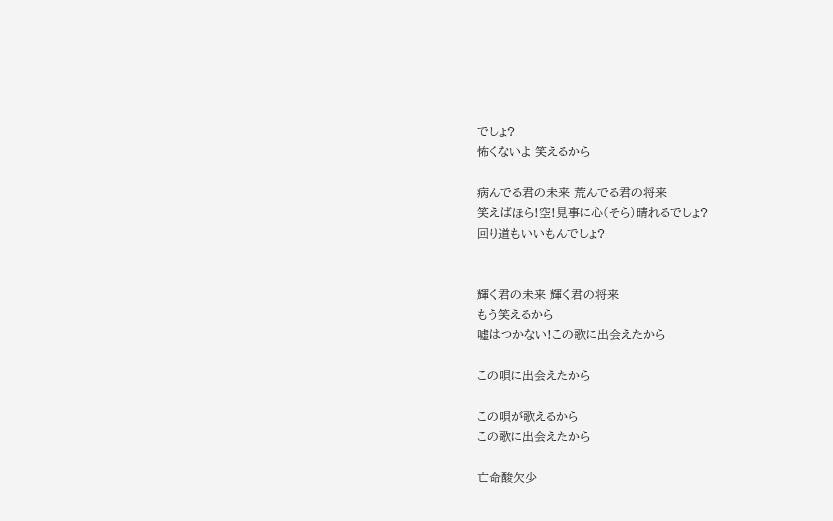でしょ?
怖くないよ 笑えるから

病んでる君の未来 荒んでる君の将来
笑えばほら!空!見事に心(そら)晴れるでしょ?
回り道もいいもんでしょ?


輝く君の未来 輝く君の将来
もう笑えるから
嘘はつかない!この歌に出会えたから

この唄に出会えたから

この唄が歌えるから
この歌に出会えたから

亡命酸欠少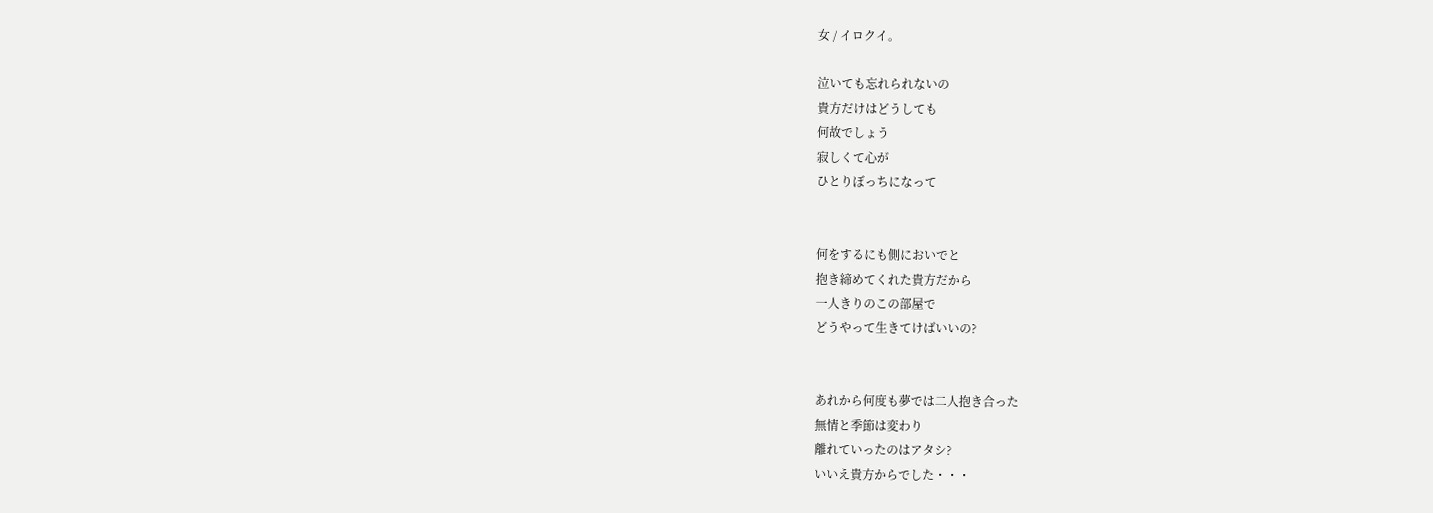女 / イロクイ。

泣いても忘れられないの
貴方だけはどうしても
何故でしょう
寂しくて心が
ひとりぼっちになって


何をするにも側においでと
抱き締めてくれた貴方だから
一人きりのこの部屋で
どうやって生きてけばいいの?


あれから何度も夢では二人抱き合った
無情と季節は変わり
離れていったのはアタシ?
いいえ貴方からでした・・・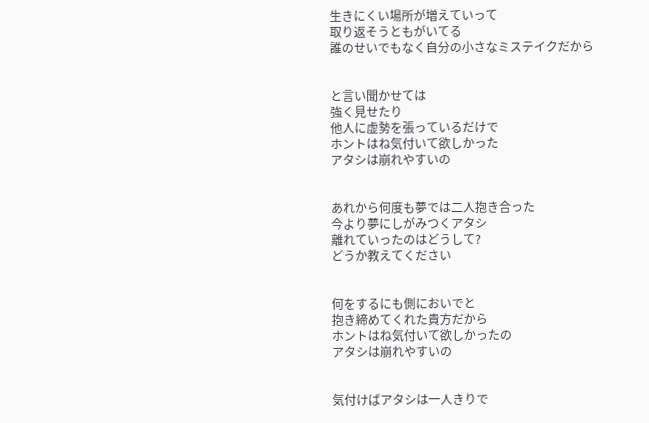生きにくい場所が増えていって
取り返そうともがいてる
誰のせいでもなく自分の小さなミステイクだから


と言い聞かせては
強く見せたり
他人に虚勢を張っているだけで
ホントはね気付いて欲しかった
アタシは崩れやすいの


あれから何度も夢では二人抱き合った
今より夢にしがみつくアタシ
離れていったのはどうして?
どうか教えてください


何をするにも側においでと
抱き締めてくれた貴方だから
ホントはね気付いて欲しかったの
アタシは崩れやすいの


気付けばアタシは一人きりで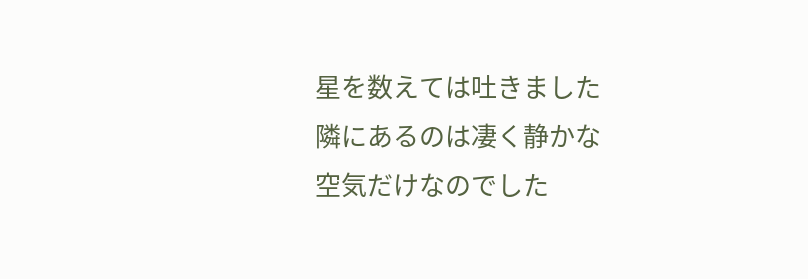星を数えては吐きました
隣にあるのは凄く静かな
空気だけなのでした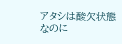アタシは酸欠状態なのに